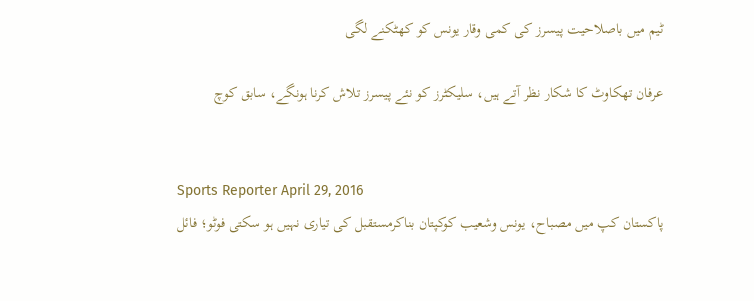ٹیم میں باصلاحیت پیسرز کی کمی وقار یونس کو کھٹکنے لگی

عرفان تھکاوٹ کا شکار نظر آتے ہیں، سلیکٹرز کو نئے پیسرز تلاش کرنا ہونگے، سابق کوچ


Sports Reporter April 29, 2016
پاکستان کپ میں مصباح، یونس وشعیب کوکپتان بناکرمستقبل کی تیاری نہیں ہو سکتی فوٹو؛ فائل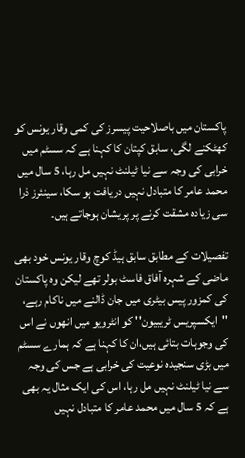پاکستان میں باصلاحیت پیسرز کی کمی وقار یونس کو کھٹکنے لگی، سابق کپتان کا کہنا ہے کہ سسٹم میں خرابی کی وجہ سے نیا ٹیلنٹ نہیں مل رہا، 5 سال میں محمد عامر کا متبادل نہیں دریافت ہو سکا، سینئرز ذرا سی زیادہ مشقت کرنے پر پریشان ہوجاتے ہیں۔

تفصیلات کے مطابق سابق ہیڈ کوچ وقار یونس خود بھی ماضی کے شہرہ آفاق فاسٹ بولر تھے لیکن وہ پاکستان کی کمزور پیس بیٹری میں جان ڈالنے میں ناکام رہے، ''ایکسپریس ٹریبیون'' کو انٹرویو میں انھوں نے اس کی وجوہات بتائی ہیں،ان کا کہنا ہے کہ ہمارے سسٹم میں بڑی سنجیدہ نوعیت کی خرابی ہے جس کی وجہ سے نیا ٹیلنٹ نہیں مل رہا، اس کی ایک مثال یہ بھی ہے کہ 5 سال میں محمد عامر کا متبادل نہیں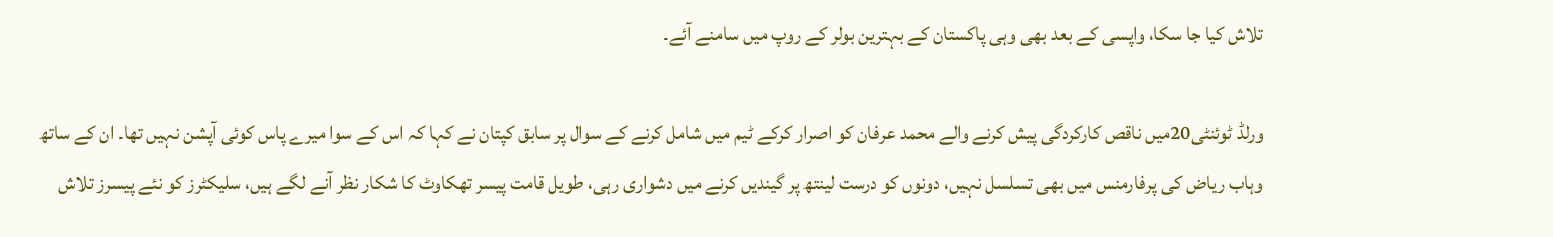تلاش کیا جا سکا، واپسی کے بعد بھی وہی پاکستان کے بہترین بولر کے روپ میں سامنے آئے۔

ورلڈ ٹوئنٹی20میں ناقص کارکردگی پیش کرنے والے محمد عرفان کو اصرار کرکے ٹیم میں شامل کرنے کے سوال پر سابق کپتان نے کہا کہ اس کے سوا میرے پاس کوئی آپشن نہیں تھا۔ ان کے ساتھ وہاب ریاض کی پرفارمنس میں بھی تسلسل نہیں، دونوں کو درست لینتھ پر گیندیں کرنے میں دشواری رہی، طویل قامت پیسر تھکاوٹ کا شکار نظر آنے لگے ہیں، سلیکٹرز کو نئے پیسرز تلاش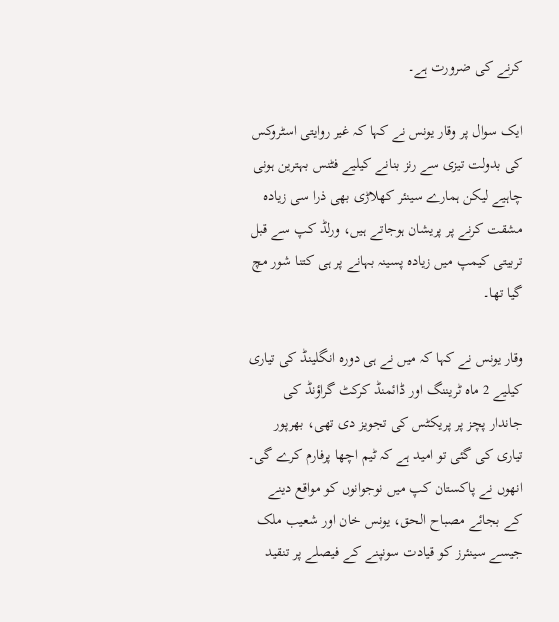کرنے کی ضرورت ہے۔

ایک سوال پر وقار یونس نے کہا کہ غیر روایتی اسٹروکس کی بدولت تیزی سے رنز بنانے کیلیے فٹنس بہترین ہونی چاہیے لیکن ہمارے سینئر کھلاڑی بھی ذرا سی زیادہ مشقت کرنے پر پریشان ہوجاتے ہیں، ورلڈ کپ سے قبل تربیتی کیمپ میں زیادہ پسینہ بہانے پر ہی کتنا شور مچ گیا تھا۔

وقار یونس نے کہا کہ میں نے ہی دورہ انگلینڈ کی تیاری کیلیے 2 ماہ ٹریننگ اور ڈائمنڈ کرکٹ گراؤنڈ کی جاندار پچز پر پریکٹس کی تجویز دی تھی، بھرپور تیاری کی گئی تو امید ہے کہ ٹیم اچھا پرفارم کرے گی۔ انھوں نے پاکستان کپ میں نوجوانوں کو مواقع دینے کے بجائے مصباح الحق، یونس خان اور شعیب ملک جیسے سینئرز کو قیادت سونپنے کے فیصلے پر تنقید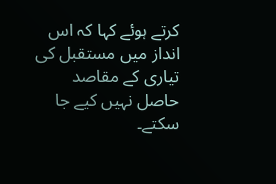کرتے ہوئے کہا کہ اس انداز میں مستقبل کی تیاری کے مقاصد حاصل نہیں کیے جا سکتے۔